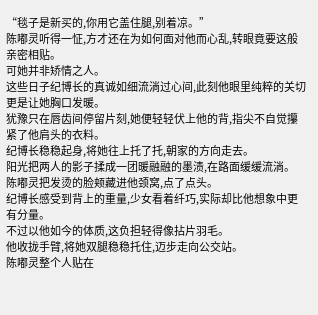“毯子是新买的,你用它盖住腿,别着凉。”
陈嘟灵听得一怔,方才还在为如何面对他而心乱,转眼竟要这般亲密相贴。
可她并非矫情之人。
这些日子纪博长的真诚如细流淌过心间,此刻他眼里纯粹的关切更是让她胸口发暖。
犹豫只在唇齿间停留片刻,她便轻轻伏上他的背,指尖不自觉攥紧了他肩头的衣料。
纪博长稳稳起身,将她往上托了托,朝家的方向走去。
阳光把两人的影子揉成一团暖融融的墨渍,在路面缓缓流淌。
陈嘟灵把发烫的脸颊藏进他颈窝,点了点头。
纪博长感受到背上的重量,少女看着纤巧,实际却比他想象中更有分量。
不过以他如今的体质,这负担轻得像拈片羽毛。
他收拢手臂,将她双腿稳稳托住,迈步走向公交站。
陈嘟灵整个人贴在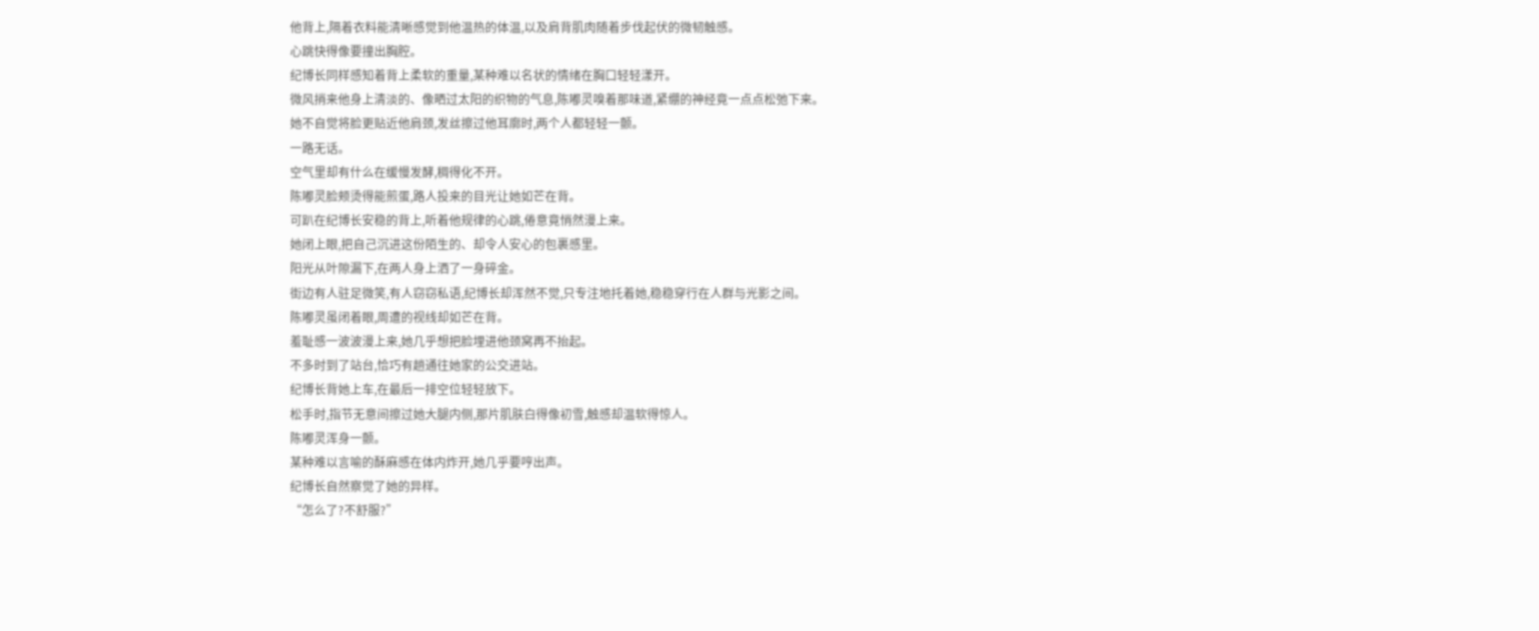他背上,隔着衣料能清晰感觉到他温热的体温,以及肩背肌肉随着步伐起伏的微韧触感。
心跳快得像要撞出胸腔。
纪博长同样感知着背上柔软的重量,某种难以名状的情绪在胸口轻轻漾开。
微风捎来他身上清淡的、像晒过太阳的织物的气息,陈嘟灵嗅着那味道,紧绷的神经竟一点点松弛下来。
她不自觉将脸更贴近他肩颈,发丝擦过他耳廓时,两个人都轻轻一颤。
一路无话。
空气里却有什么在缓慢发酵,稠得化不开。
陈嘟灵脸颊烫得能煎蛋,路人投来的目光让她如芒在背。
可趴在纪博长安稳的背上,听着他规律的心跳,倦意竟悄然漫上来。
她闭上眼,把自己沉进这份陌生的、却令人安心的包裹感里。
阳光从叶隙漏下,在两人身上洒了一身碎金。
街边有人驻足微笑,有人窃窃私语,纪博长却浑然不觉,只专注地托着她,稳稳穿行在人群与光影之间。
陈嘟灵虽闭着眼,周遭的视线却如芒在背。
羞耻感一波波漫上来,她几乎想把脸埋进他颈窝再不抬起。
不多时到了站台,恰巧有趟通往她家的公交进站。
纪博长背她上车,在最后一排空位轻轻放下。
松手时,指节无意间擦过她大腿内侧,那片肌肤白得像初雪,触感却温软得惊人。
陈嘟灵浑身一颤。
某种难以言喻的酥麻感在体内炸开,她几乎要哼出声。
纪博长自然察觉了她的异样。
“怎么了?不舒服?”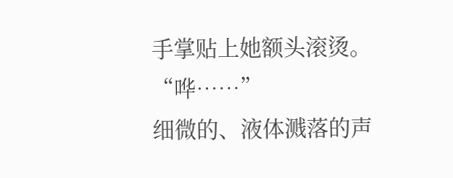手掌贴上她额头滚烫。
“哗……”
细微的、液体溅落的声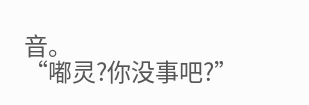音。
“嘟灵?你没事吧?”